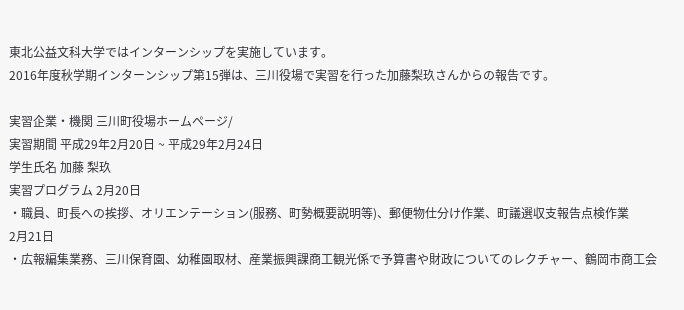東北公益文科大学ではインターンシップを実施しています。
2016年度秋学期インターンシップ第15弾は、三川役場で実習を行った加藤梨玖さんからの報告です。

実習企業・機関 三川町役場ホームページ/
実習期間 平成29年2月20日 ~ 平成29年2月24日
学生氏名 加藤 梨玖
実習プログラム 2月20日
・職員、町長への挨拶、オリエンテーション(服務、町勢概要説明等)、郵便物仕分け作業、町議選収支報告点検作業
2月21日
・広報編集業務、三川保育園、幼稚園取材、産業振興課商工観光係で予算書や財政についてのレクチャー、鶴岡市商工会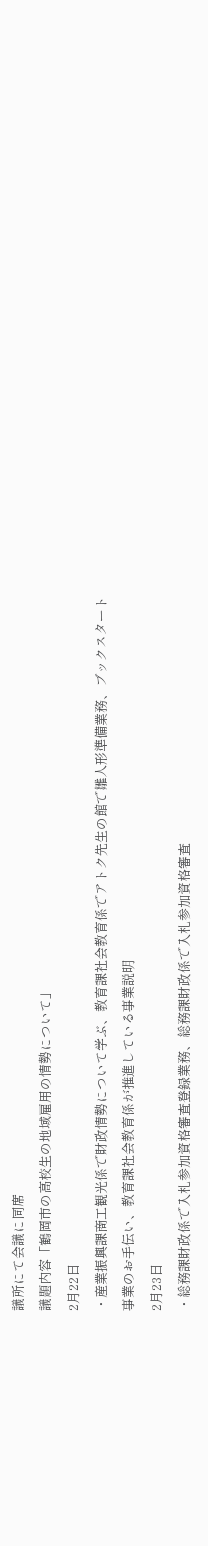議所にて会議に同席
議題内容「鶴岡市の高校生の地域雇用の情勢について」
2月22日
・産業振興課商工観光係で財政情勢について学ぶ、教育課社会教育係でアトク先生の館で雛人形準備業務、ブックスタート事業のお手伝い、教育課社会教育係が推進している事業説明
2月23日
・総務課財政係で入札参加資格審査登録業務、総務課財政係で入札参加資格審査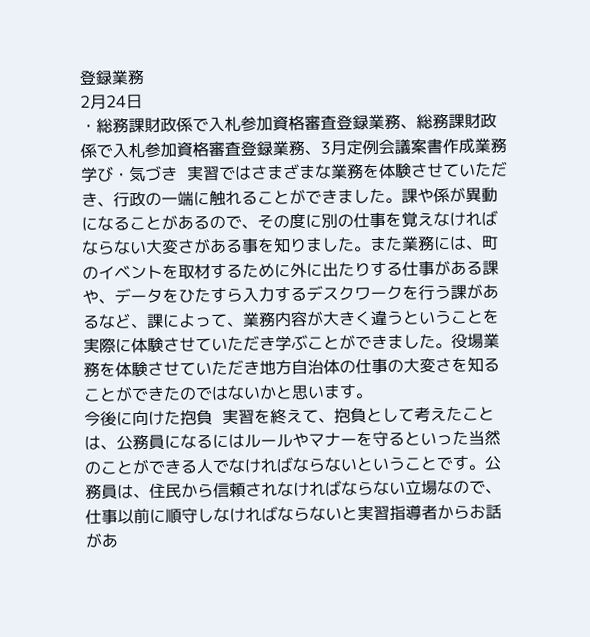登録業務
2月24日
・総務課財政係で入札参加資格審査登録業務、総務課財政係で入札参加資格審査登録業務、3月定例会議案書作成業務
学び・気づき  実習ではさまざまな業務を体験させていただき、行政の一端に触れることができました。課や係が異動になることがあるので、その度に別の仕事を覚えなければならない大変さがある事を知りました。また業務には、町のイベントを取材するために外に出たりする仕事がある課や、データをひたすら入力するデスクワークを行う課があるなど、課によって、業務内容が大きく違うということを実際に体験させていただき学ぶことができました。役場業務を体験させていただき地方自治体の仕事の大変さを知ることができたのではないかと思います。
今後に向けた抱負  実習を終えて、抱負として考えたことは、公務員になるにはルールやマナーを守るといった当然のことができる人でなければならないということです。公務員は、住民から信頼されなければならない立場なので、仕事以前に順守しなければならないと実習指導者からお話があ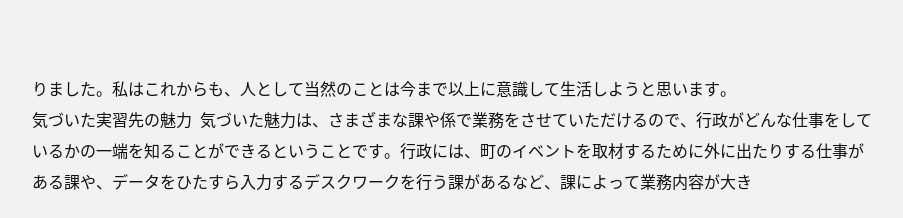りました。私はこれからも、人として当然のことは今まで以上に意識して生活しようと思います。
気づいた実習先の魅力  気づいた魅力は、さまざまな課や係で業務をさせていただけるので、行政がどんな仕事をしているかの一端を知ることができるということです。行政には、町のイベントを取材するために外に出たりする仕事がある課や、データをひたすら入力するデスクワークを行う課があるなど、課によって業務内容が大き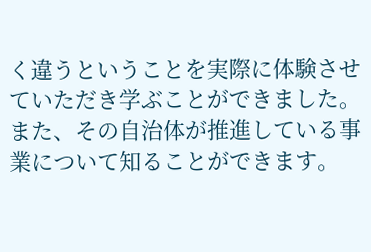く違うということを実際に体験させていただき学ぶことができました。また、その自治体が推進している事業について知ることができます。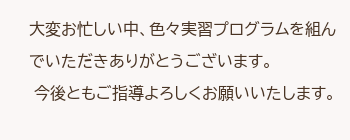大変お忙しい中、色々実習プログラムを組んでいただきありがとうございます。
 今後ともご指導よろしくお願いいたします。